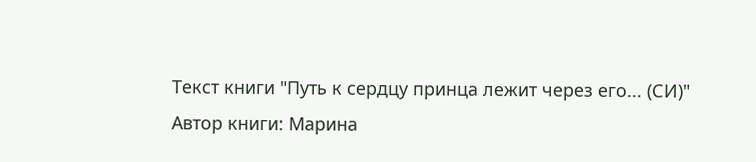Текст книги "Путь к сердцу принца лежит через его... (СИ)"
Автор книги: Марина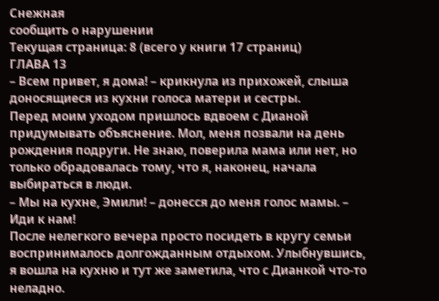Снежная
сообщить о нарушении
Текущая страница: 8 (всего у книги 17 страниц)
ГЛАВА 13
– Всем привет, я дома! – крикнула из прихожей, слыша доносящиеся из кухни голоса матери и сестры.
Перед моим уходом пришлось вдвоем с Дианой придумывать объяснение. Мол, меня позвали на день рождения подруги. Не знаю, поверила мама или нет, но только обрадовалась тому, что я, наконец, начала выбираться в люди.
– Мы на кухне, Эмили! – донесся до меня голос мамы. – Иди к нам!
После нелегкого вечера просто посидеть в кругу семьи воспринималось долгожданным отдыхом. Улыбнувшись, я вошла на кухню и тут же заметила, что с Дианкой что-то неладно.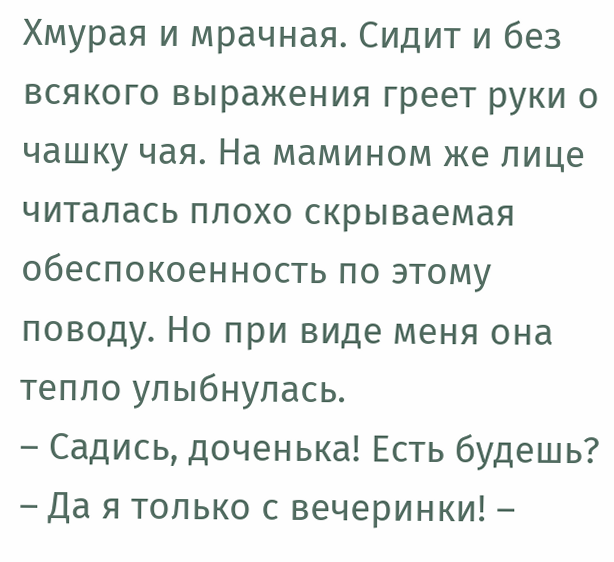Хмурая и мрачная. Сидит и без всякого выражения греет руки о чашку чая. На мамином же лице читалась плохо скрываемая обеспокоенность по этому поводу. Но при виде меня она тепло улыбнулась.
– Садись, доченька! Есть будешь?
– Да я только с вечеринки! –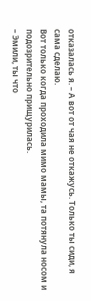отказалась я. – А вот от чая не откажусь. Только ты сиди, я сама сделаю.
Вот только когда проходила мимо мамы, та потянула носом и подозрительно прищурилась.
– Эмили, ты что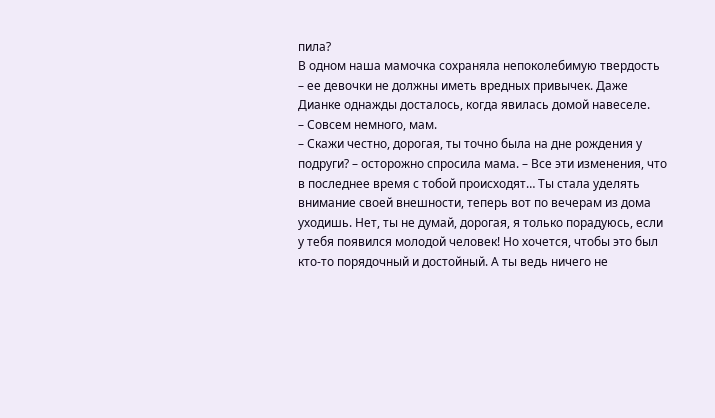пила?
В одном наша мамочка сохраняла непоколебимую твердость – ее девочки не должны иметь вредных привычек. Даже Дианке однажды досталось, когда явилась домой навеселе.
– Совсем немного, мам.
– Скажи честно, дорогая, ты точно была на дне рождения у подруги? – осторожно спросила мама. – Все эти изменения, что в последнее время с тобой происходят… Ты стала уделять внимание своей внешности, теперь вот по вечерам из дома уходишь. Нет, ты не думай, дорогая, я только порадуюсь, если у тебя появился молодой человек! Но хочется, чтобы это был кто-то порядочный и достойный. А ты ведь ничего не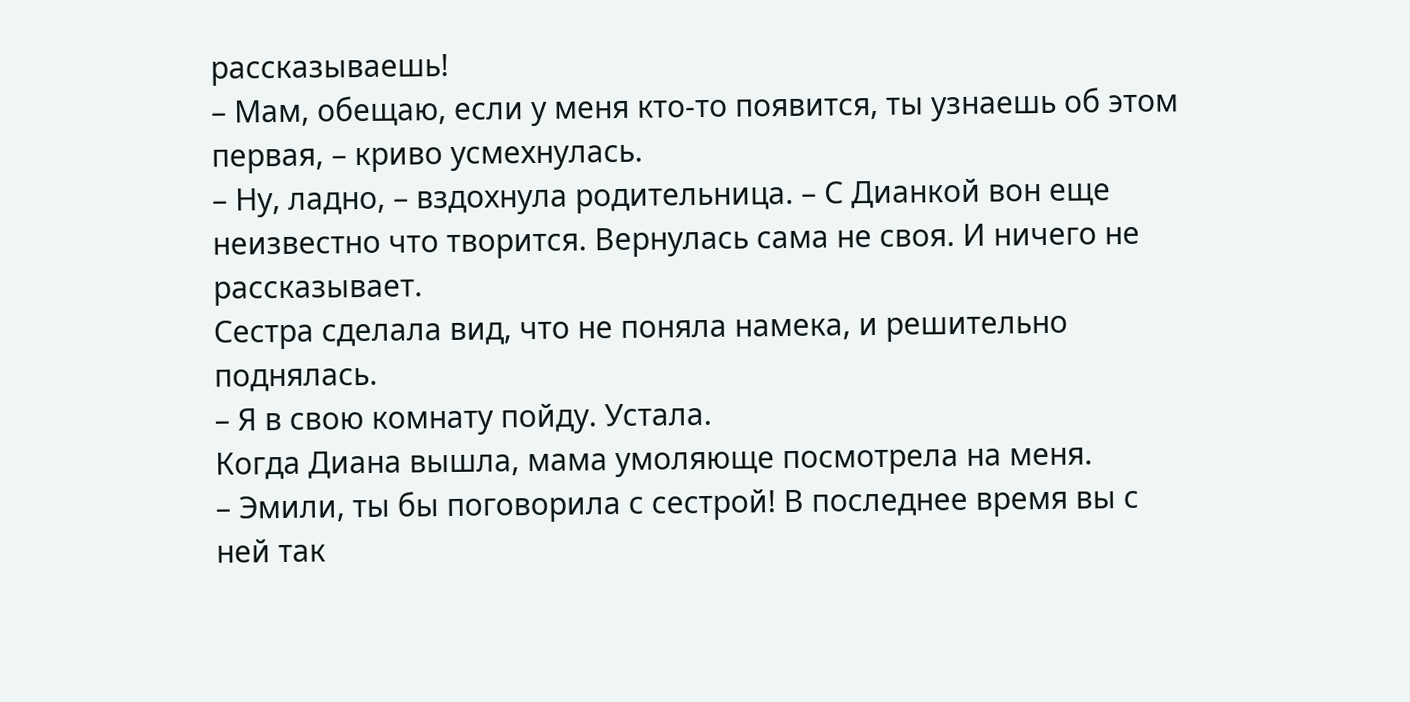рассказываешь!
– Мам, обещаю, если у меня кто-то появится, ты узнаешь об этом первая, – криво усмехнулась.
– Ну, ладно, – вздохнула родительница. – С Дианкой вон еще неизвестно что творится. Вернулась сама не своя. И ничего не рассказывает.
Сестра сделала вид, что не поняла намека, и решительно поднялась.
– Я в свою комнату пойду. Устала.
Когда Диана вышла, мама умоляюще посмотрела на меня.
– Эмили, ты бы поговорила с сестрой! В последнее время вы с ней так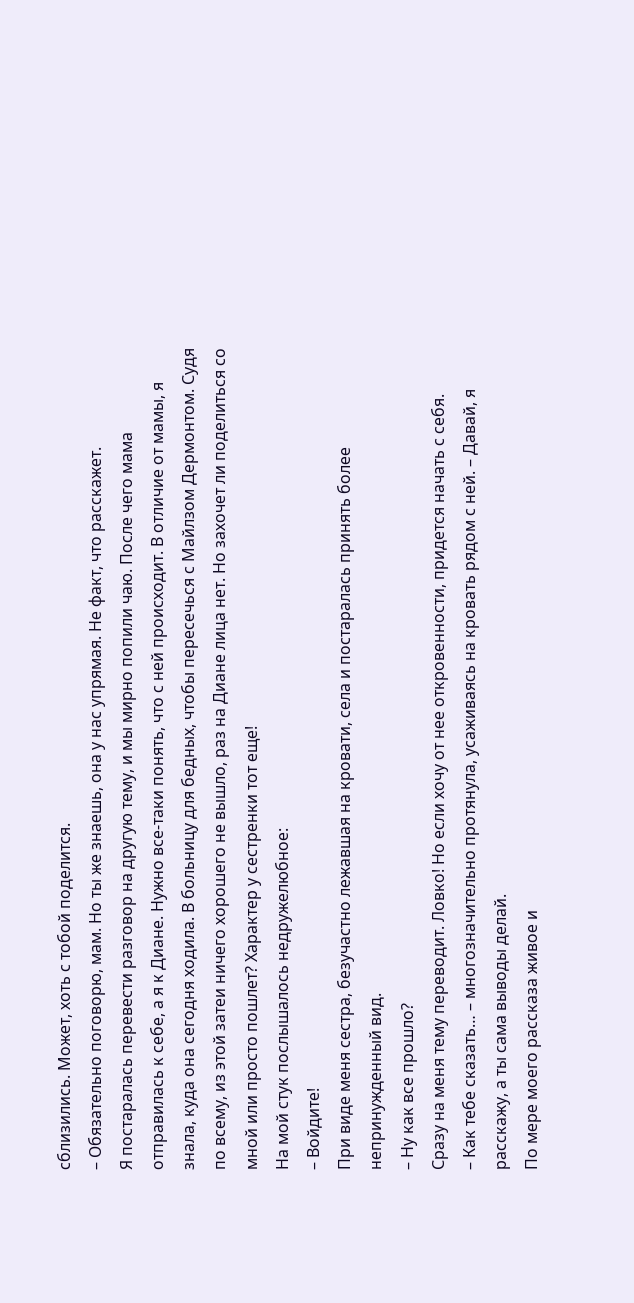сблизились. Может, хоть с тобой поделится.
– Обязательно поговорю, мам. Но ты же знаешь, она у нас упрямая. Не факт, что расскажет.
Я постаралась перевести разговор на другую тему, и мы мирно попили чаю. После чего мама отправилась к себе, а я к Диане. Нужно все-таки понять, что с ней происходит. В отличие от мамы, я знала, куда она сегодня ходила. В больницу для бедных, чтобы пересечься с Майлзом Дермонтом. Судя по всему, из этой затеи ничего хорошего не вышло, раз на Диане лица нет. Но захочет ли поделиться со мной или просто пошлет? Характер у сестренки тот еще!
На мой стук послышалось недружелюбное:
– Войдите!
При виде меня сестра, безучастно лежавшая на кровати, села и постаралась принять более непринужденный вид.
– Ну как все прошло?
Сразу на меня тему переводит. Ловко! Но если хочу от нее откровенности, придется начать с себя.
– Как тебе сказать… – многозначительно протянула, усаживаясь на кровать рядом с ней. – Давай, я расскажу, а ты сама выводы делай.
По мере моего рассказа живое и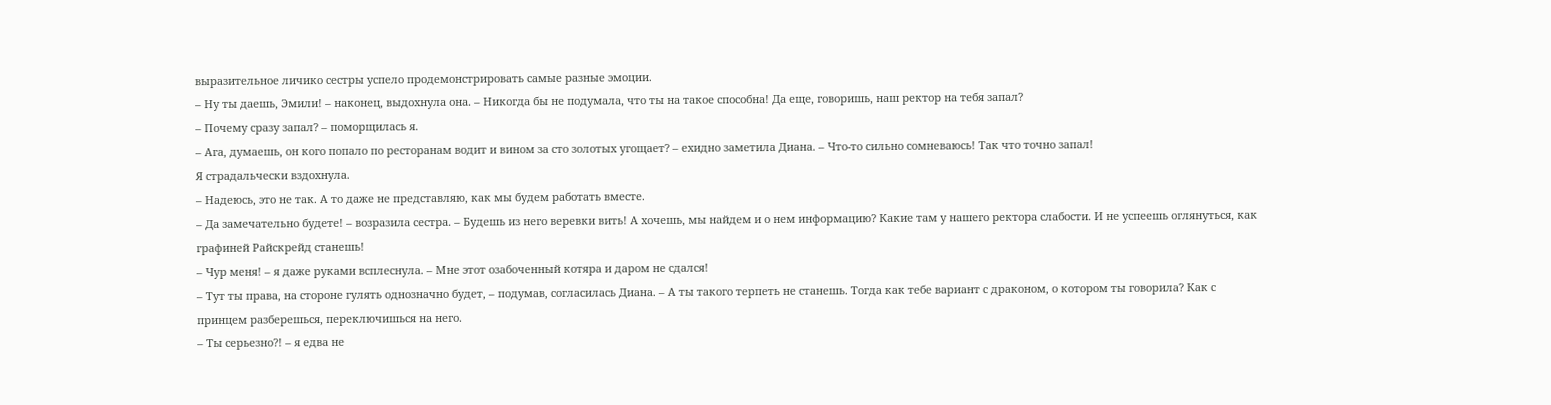выразительное личико сестры успело продемонстрировать самые разные эмоции.
– Ну ты даешь, Эмили! – наконец, выдохнула она. – Никогда бы не подумала, что ты на такое способна! Да еще, говоришь, наш ректор на тебя запал?
– Почему сразу запал? – поморщилась я.
– Ага, думаешь, он кого попало по ресторанам водит и вином за сто золотых угощает? – ехидно заметила Диана. – Что-то сильно сомневаюсь! Так что точно запал!
Я страдальчески вздохнула.
– Надеюсь, это не так. А то даже не представляю, как мы будем работать вместе.
– Да замечательно будете! – возразила сестра. – Будешь из него веревки вить! А хочешь, мы найдем и о нем информацию? Какие там у нашего ректора слабости. И не успеешь оглянуться, как графиней Райскрейд станешь!
– Чур меня! – я даже руками всплеснула. – Мне этот озабоченный котяра и даром не сдался!
– Тут ты права, на стороне гулять однозначно будет, – подумав, согласилась Диана. – А ты такого терпеть не станешь. Тогда как тебе вариант с драконом, о котором ты говорила? Как с принцем разберешься, переключишься на него.
– Ты серьезно?! – я едва не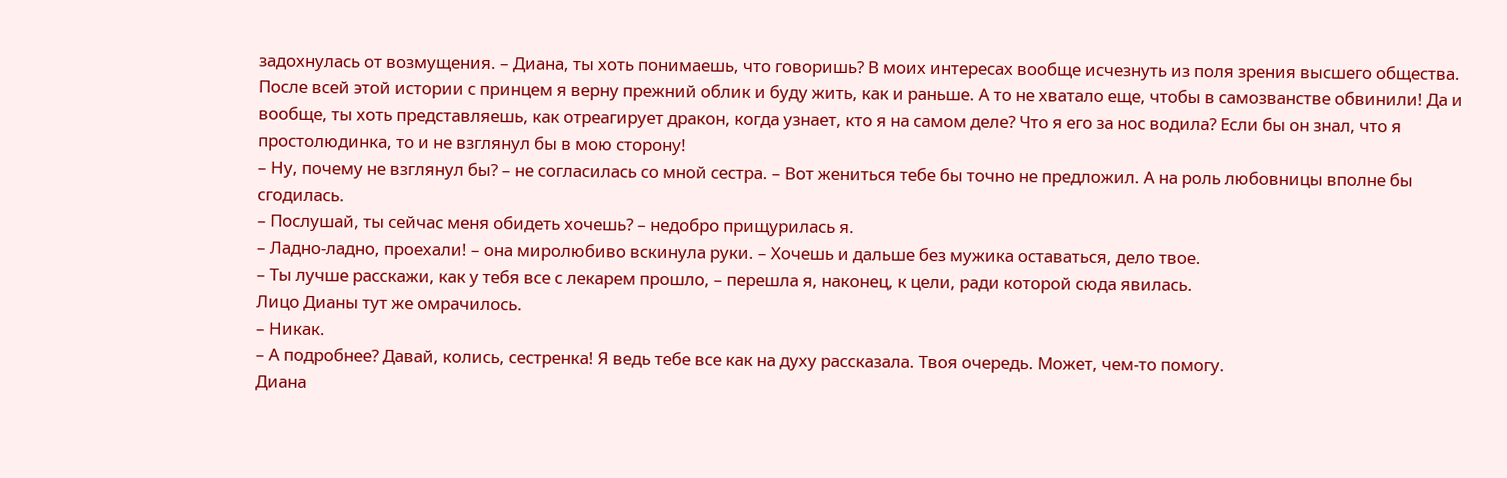задохнулась от возмущения. – Диана, ты хоть понимаешь, что говоришь? В моих интересах вообще исчезнуть из поля зрения высшего общества. После всей этой истории с принцем я верну прежний облик и буду жить, как и раньше. А то не хватало еще, чтобы в самозванстве обвинили! Да и вообще, ты хоть представляешь, как отреагирует дракон, когда узнает, кто я на самом деле? Что я его за нос водила? Если бы он знал, что я простолюдинка, то и не взглянул бы в мою сторону!
– Ну, почему не взглянул бы? – не согласилась со мной сестра. – Вот жениться тебе бы точно не предложил. А на роль любовницы вполне бы сгодилась.
– Послушай, ты сейчас меня обидеть хочешь? – недобро прищурилась я.
– Ладно-ладно, проехали! – она миролюбиво вскинула руки. – Хочешь и дальше без мужика оставаться, дело твое.
– Ты лучше расскажи, как у тебя все с лекарем прошло, – перешла я, наконец, к цели, ради которой сюда явилась.
Лицо Дианы тут же омрачилось.
– Никак.
– А подробнее? Давай, колись, сестренка! Я ведь тебе все как на духу рассказала. Твоя очередь. Может, чем-то помогу.
Диана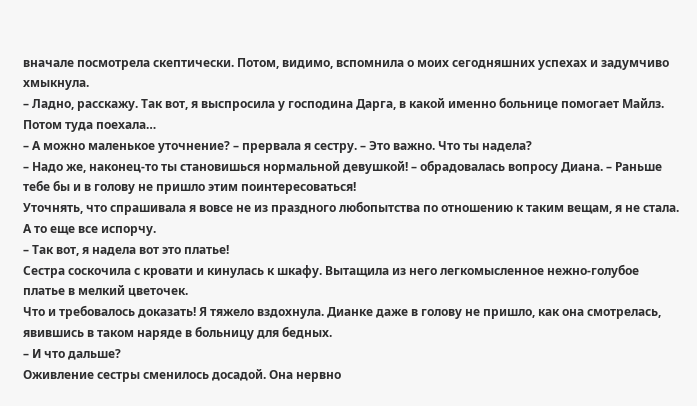вначале посмотрела скептически. Потом, видимо, вспомнила о моих сегодняшних успехах и задумчиво хмыкнула.
– Ладно, расскажу. Так вот, я выспросила у господина Дарга, в какой именно больнице помогает Майлз. Потом туда поехала…
– А можно маленькое уточнение? – прервала я сестру. – Это важно. Что ты надела?
– Надо же, наконец-то ты становишься нормальной девушкой! – обрадовалась вопросу Диана. – Раньше тебе бы и в голову не пришло этим поинтересоваться!
Уточнять, что спрашивала я вовсе не из праздного любопытства по отношению к таким вещам, я не стала. А то еще все испорчу.
– Так вот, я надела вот это платье!
Сестра соскочила с кровати и кинулась к шкафу. Вытащила из него легкомысленное нежно-голубое платье в мелкий цветочек.
Что и требовалось доказать! Я тяжело вздохнула. Дианке даже в голову не пришло, как она смотрелась, явившись в таком наряде в больницу для бедных.
– И что дальше?
Оживление сестры сменилось досадой. Она нервно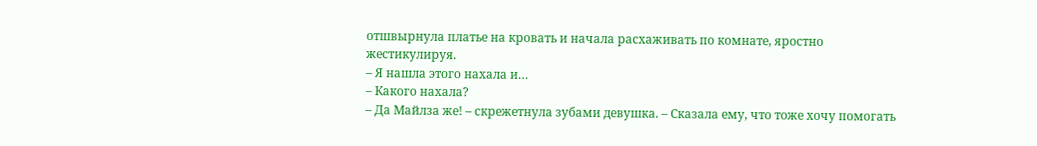отшвырнула платье на кровать и начала расхаживать по комнате, яростно жестикулируя.
– Я нашла этого нахала и…
– Какого нахала?
– Да Майлза же! – скрежетнула зубами девушка. – Сказала ему, что тоже хочу помогать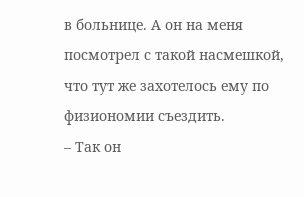в больнице. А он на меня посмотрел с такой насмешкой, что тут же захотелось ему по физиономии съездить.
– Так он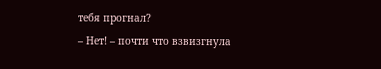тебя прогнал?
– Нет! – почти что взвизгнула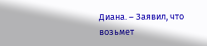Диана. – Заявил, что возьмет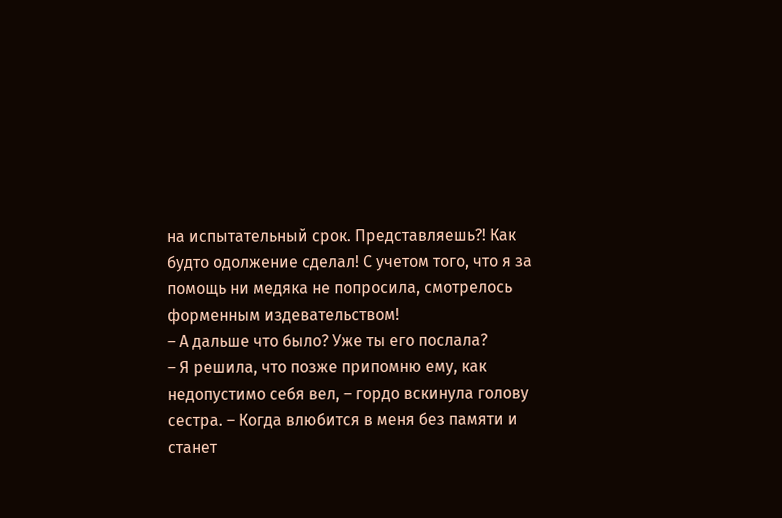на испытательный срок. Представляешь?! Как будто одолжение сделал! С учетом того, что я за помощь ни медяка не попросила, смотрелось форменным издевательством!
– А дальше что было? Уже ты его послала?
– Я решила, что позже припомню ему, как недопустимо себя вел, – гордо вскинула голову сестра. – Когда влюбится в меня без памяти и станет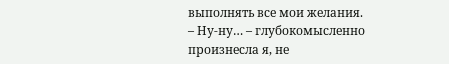выполнять все мои желания.
– Ну-ну… – глубокомысленно произнесла я, не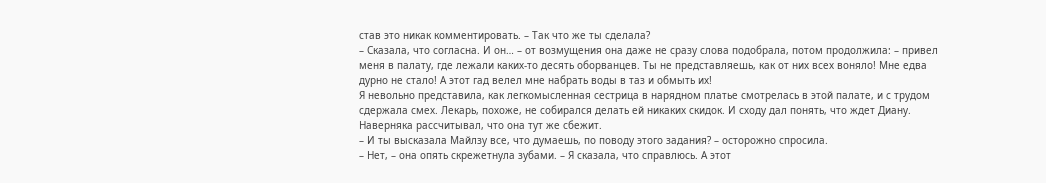став это никак комментировать. – Так что же ты сделала?
– Сказала, что согласна. И он… – от возмущения она даже не сразу слова подобрала, потом продолжила: – привел меня в палату, где лежали каких-то десять оборванцев. Ты не представляешь, как от них всех воняло! Мне едва дурно не стало! А этот гад велел мне набрать воды в таз и обмыть их!
Я невольно представила, как легкомысленная сестрица в нарядном платье смотрелась в этой палате, и с трудом сдержала смех. Лекарь, похоже, не собирался делать ей никаких скидок. И сходу дал понять, что ждет Диану. Наверняка рассчитывал, что она тут же сбежит.
– И ты высказала Майлзу все, что думаешь, по поводу этого задания? – осторожно спросила.
– Нет, – она опять скрежетнула зубами. – Я сказала, что справлюсь. А этот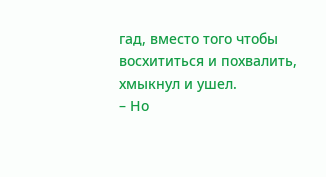гад, вместо того чтобы восхититься и похвалить, хмыкнул и ушел.
– Но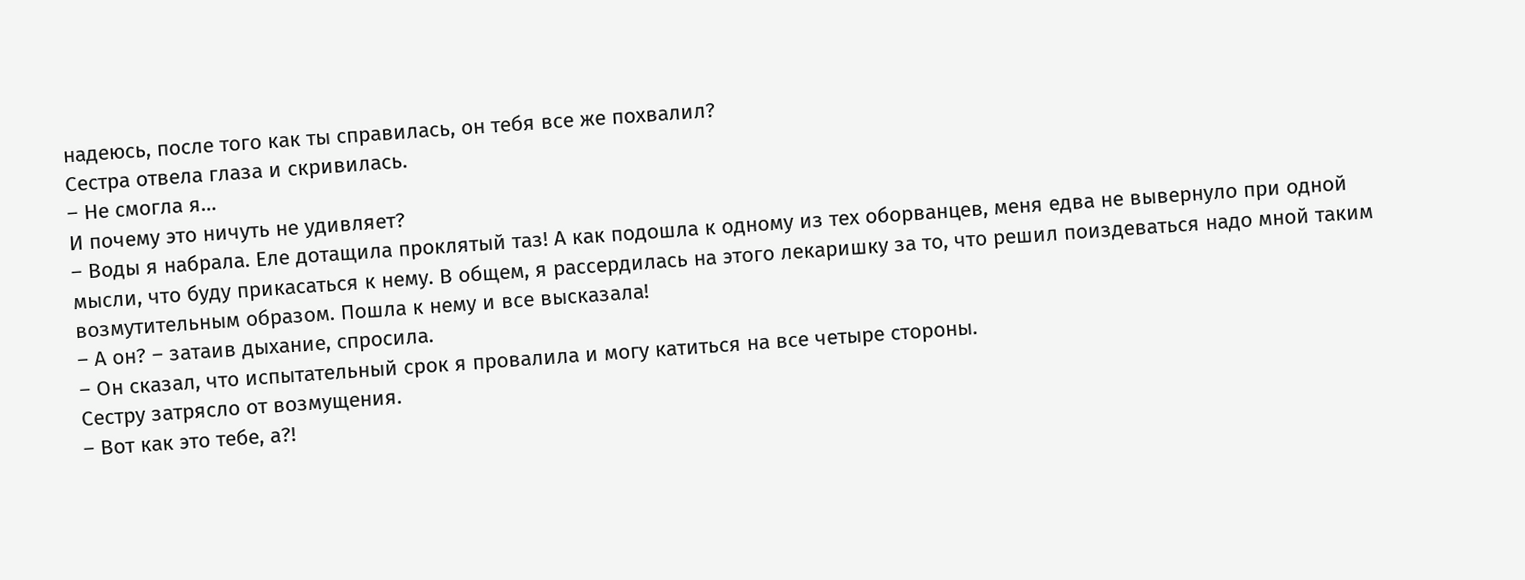надеюсь, после того как ты справилась, он тебя все же похвалил?
Сестра отвела глаза и скривилась.
– Не смогла я…
И почему это ничуть не удивляет?
– Воды я набрала. Еле дотащила проклятый таз! А как подошла к одному из тех оборванцев, меня едва не вывернуло при одной мысли, что буду прикасаться к нему. В общем, я рассердилась на этого лекаришку за то, что решил поиздеваться надо мной таким возмутительным образом. Пошла к нему и все высказала!
– А он? – затаив дыхание, спросила.
– Он сказал, что испытательный срок я провалила и могу катиться на все четыре стороны.
Сестру затрясло от возмущения.
– Вот как это тебе, а?!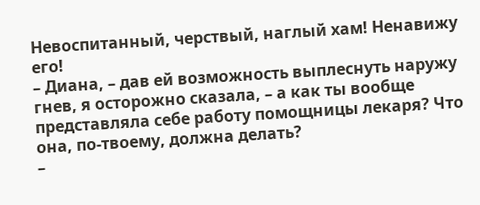Невоспитанный, черствый, наглый хам! Ненавижу его!
– Диана, – дав ей возможность выплеснуть наружу гнев, я осторожно сказала, – а как ты вообще представляла себе работу помощницы лекаря? Что она, по-твоему, должна делать?
–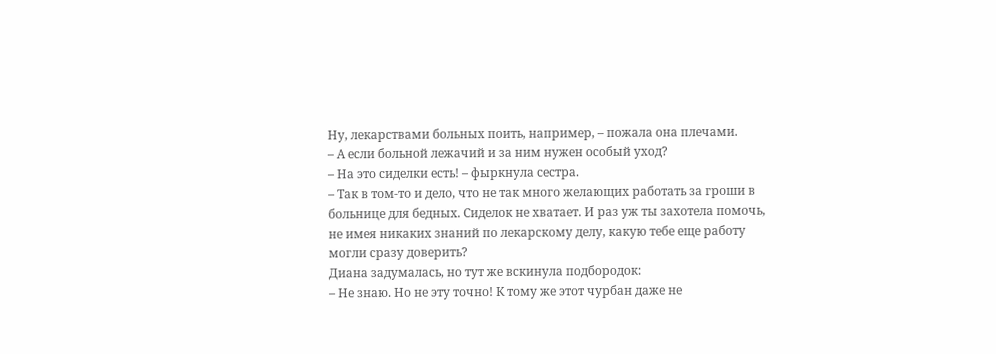Ну, лекарствами больных поить, например, – пожала она плечами.
– А если больной лежачий и за ним нужен особый уход?
– На это сиделки есть! – фыркнула сестра.
– Так в том-то и дело, что не так много желающих работать за гроши в больнице для бедных. Сиделок не хватает. И раз уж ты захотела помочь, не имея никаких знаний по лекарскому делу, какую тебе еще работу могли сразу доверить?
Диана задумалась, но тут же вскинула подбородок:
– Не знаю. Но не эту точно! К тому же этот чурбан даже не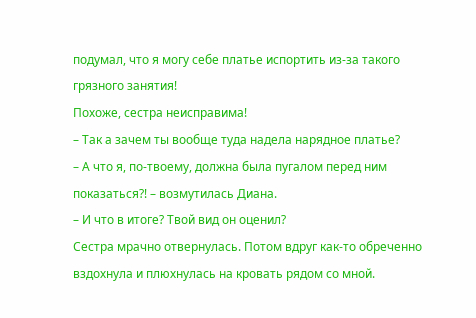подумал, что я могу себе платье испортить из-за такого грязного занятия!
Похоже, сестра неисправима!
– Так а зачем ты вообще туда надела нарядное платье?
– А что я, по-твоему, должна была пугалом перед ним показаться?! – возмутилась Диана.
– И что в итоге? Твой вид он оценил?
Сестра мрачно отвернулась. Потом вдруг как-то обреченно вздохнула и плюхнулась на кровать рядом со мной.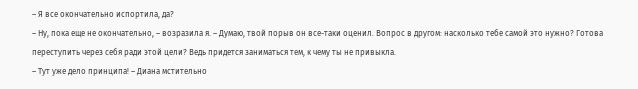– Я все окончательно испортила, да?
– Ну, пока еще не окончательно, – возразила я. – Думаю, твой порыв он все-таки оценил. Вопрос в другом: насколько тебе самой это нужно? Готова переступить через себя ради этой цели? Ведь придется заниматься тем, к чему ты не привыкла.
– Тут уже дело принципа! – Диана мстительно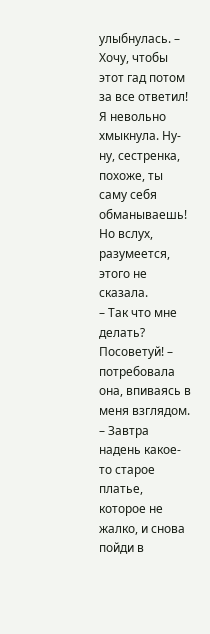улыбнулась. – Хочу, чтобы этот гад потом за все ответил!
Я невольно хмыкнула. Ну-ну, сестренка, похоже, ты саму себя обманываешь! Но вслух, разумеется, этого не сказала.
– Так что мне делать? Посоветуй! – потребовала она, впиваясь в меня взглядом.
– Завтра надень какое-то старое платье, которое не жалко, и снова пойди в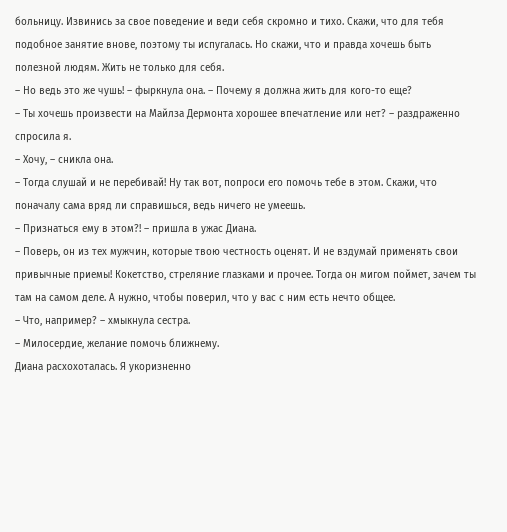больницу. Извинись за свое поведение и веди себя скромно и тихо. Скажи, что для тебя подобное занятие внове, поэтому ты испугалась. Но скажи, что и правда хочешь быть полезной людям. Жить не только для себя.
– Но ведь это же чушь! – фыркнула она. – Почему я должна жить для кого-то еще?
– Ты хочешь произвести на Майлза Дермонта хорошее впечатление или нет? – раздраженно спросила я.
– Хочу, – сникла она.
– Тогда слушай и не перебивай! Ну так вот, попроси его помочь тебе в этом. Скажи, что поначалу сама вряд ли справишься, ведь ничего не умеешь.
– Признаться ему в этом?! – пришла в ужас Диана.
– Поверь, он из тех мужчин, которые твою честность оценят. И не вздумай применять свои привычные приемы! Кокетство, стреляние глазками и прочее. Тогда он мигом поймет, зачем ты там на самом деле. А нужно, чтобы поверил, что у вас с ним есть нечто общее.
– Что, например? – хмыкнула сестра.
– Милосердие, желание помочь ближнему.
Диана расхохоталась. Я укоризненно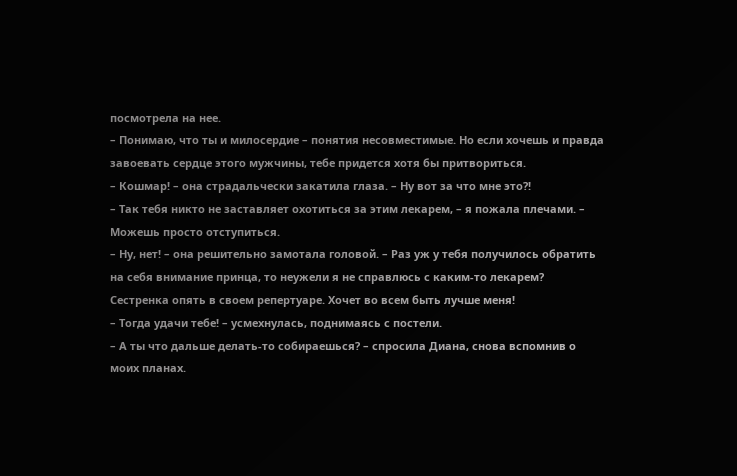посмотрела на нее.
– Понимаю, что ты и милосердие – понятия несовместимые. Но если хочешь и правда завоевать сердце этого мужчины, тебе придется хотя бы притвориться.
– Кошмар! – она страдальчески закатила глаза. – Ну вот за что мне это?!
– Так тебя никто не заставляет охотиться за этим лекарем, – я пожала плечами. – Можешь просто отступиться.
– Ну, нет! – она решительно замотала головой. – Раз уж у тебя получилось обратить на себя внимание принца, то неужели я не справлюсь с каким-то лекарем?
Сестренка опять в своем репертуаре. Хочет во всем быть лучше меня!
– Тогда удачи тебе! – усмехнулась, поднимаясь с постели.
– А ты что дальше делать-то собираешься? – спросила Диана, снова вспомнив о моих планах.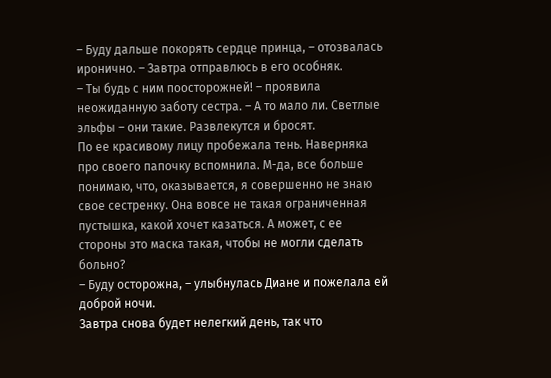– Буду дальше покорять сердце принца, – отозвалась иронично. – Завтра отправлюсь в его особняк.
– Ты будь с ним поосторожней! – проявила неожиданную заботу сестра. – А то мало ли. Светлые эльфы – они такие. Развлекутся и бросят.
По ее красивому лицу пробежала тень. Наверняка про своего папочку вспомнила. М-да, все больше понимаю, что, оказывается, я совершенно не знаю свое сестренку. Она вовсе не такая ограниченная пустышка, какой хочет казаться. А может, с ее стороны это маска такая, чтобы не могли сделать больно?
– Буду осторожна, – улыбнулась Диане и пожелала ей доброй ночи.
Завтра снова будет нелегкий день, так что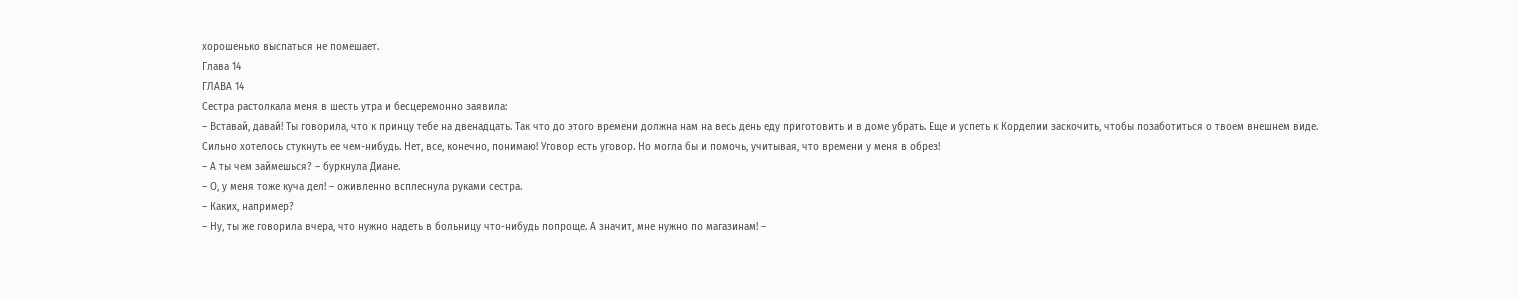хорошенько выспаться не помешает.
Глава 14
ГЛАВА 14
Сестра растолкала меня в шесть утра и бесцеремонно заявила:
– Вставай, давай! Ты говорила, что к принцу тебе на двенадцать. Так что до этого времени должна нам на весь день еду приготовить и в доме убрать. Еще и успеть к Корделии заскочить, чтобы позаботиться о твоем внешнем виде.
Сильно хотелось стукнуть ее чем-нибудь. Нет, все, конечно, понимаю! Уговор есть уговор. Но могла бы и помочь, учитывая, что времени у меня в обрез!
– А ты чем займешься? – буркнула Диане.
– О, у меня тоже куча дел! – оживленно всплеснула руками сестра.
– Каких, например?
– Ну, ты же говорила вчера, что нужно надеть в больницу что-нибудь попроще. А значит, мне нужно по магазинам! –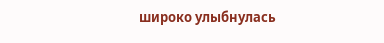широко улыбнулась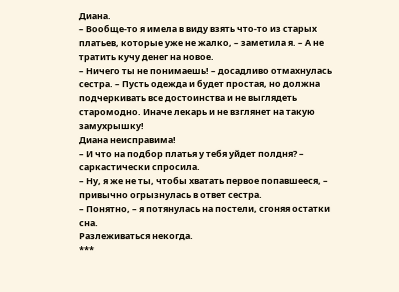Диана.
– Вообще-то я имела в виду взять что-то из старых платьев, которые уже не жалко, – заметила я. – А не тратить кучу денег на новое.
– Ничего ты не понимаешь! – досадливо отмахнулась сестра. – Пусть одежда и будет простая, но должна подчеркивать все достоинства и не выглядеть старомодно. Иначе лекарь и не взглянет на такую замухрышку!
Диана неисправима!
– И что на подбор платья у тебя уйдет полдня? – саркастически спросила.
– Ну, я же не ты, чтобы хватать первое попавшееся, – привычно огрызнулась в ответ сестра.
– Понятно, – я потянулась на постели, сгоняя остатки сна.
Разлеживаться некогда.
***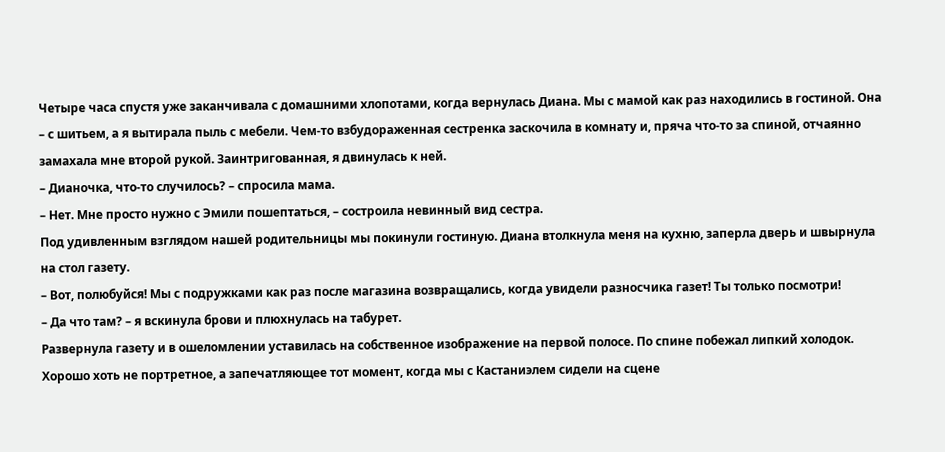Четыре часа спустя уже заканчивала с домашними хлопотами, когда вернулась Диана. Мы с мамой как раз находились в гостиной. Она – с шитьем, а я вытирала пыль с мебели. Чем-то взбудораженная сестренка заскочила в комнату и, пряча что-то за спиной, отчаянно замахала мне второй рукой. Заинтригованная, я двинулась к ней.
– Дианочка, что-то случилось? – спросила мама.
– Нет. Мне просто нужно с Эмили пошептаться, – состроила невинный вид сестра.
Под удивленным взглядом нашей родительницы мы покинули гостиную. Диана втолкнула меня на кухню, заперла дверь и швырнула на стол газету.
– Вот, полюбуйся! Мы с подружками как раз после магазина возвращались, когда увидели разносчика газет! Ты только посмотри!
– Да что там? – я вскинула брови и плюхнулась на табурет.
Развернула газету и в ошеломлении уставилась на собственное изображение на первой полосе. По спине побежал липкий холодок. Хорошо хоть не портретное, а запечатляющее тот момент, когда мы с Кастаниэлем сидели на сцене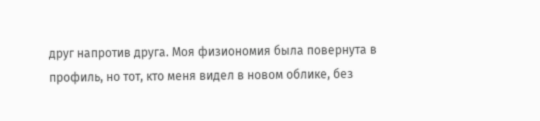друг напротив друга. Моя физиономия была повернута в профиль, но тот, кто меня видел в новом облике, без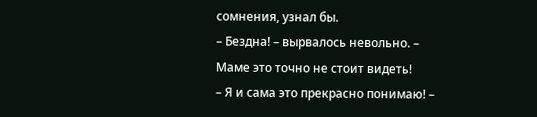сомнения, узнал бы.
– Бездна! – вырвалось невольно. – Маме это точно не стоит видеть!
– Я и сама это прекрасно понимаю! –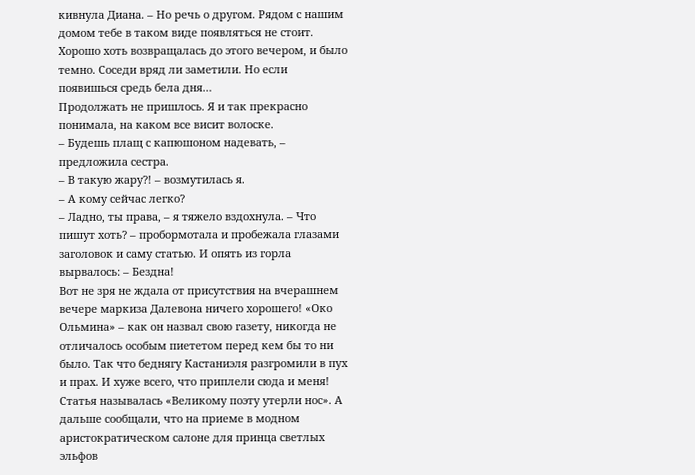кивнула Диана. – Но речь о другом. Рядом с нашим домом тебе в таком виде появляться не стоит. Хорошо хоть возвращалась до этого вечером, и было темно. Соседи вряд ли заметили. Но если появишься средь бела дня…
Продолжать не пришлось. Я и так прекрасно понимала, на каком все висит волоске.
– Будешь плащ с капюшоном надевать, – предложила сестра.
– В такую жару?! – возмутилась я.
– А кому сейчас легко?
– Ладно, ты права, – я тяжело вздохнула. – Что пишут хоть? – пробормотала и пробежала глазами заголовок и саму статью. И опять из горла вырвалось: – Бездна!
Вот не зря не ждала от присутствия на вчерашнем вечере маркиза Далевона ничего хорошего! «Око Ольмина» – как он назвал свою газету, никогда не отличалось особым пиететом перед кем бы то ни было. Так что беднягу Кастаниэля разгромили в пух и прах. И хуже всего, что приплели сюда и меня!
Статья называлась «Великому поэту утерли нос». А дальше сообщали, что на приеме в модном аристократическом салоне для принца светлых эльфов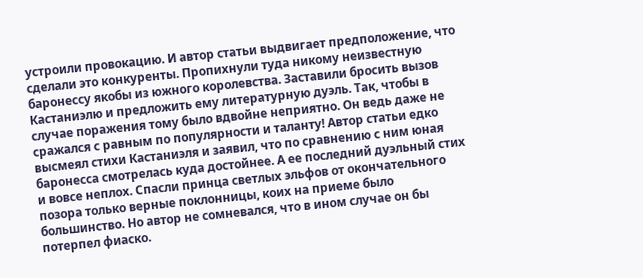устроили провокацию. И автор статьи выдвигает предположение, что сделали это конкуренты. Пропихнули туда никому неизвестную баронессу якобы из южного королевства. Заставили бросить вызов Кастаниэлю и предложить ему литературную дуэль. Так, чтобы в случае поражения тому было вдвойне неприятно. Он ведь даже не сражался с равным по популярности и таланту! Автор статьи едко высмеял стихи Кастаниэля и заявил, что по сравнению с ним юная баронесса смотрелась куда достойнее. А ее последний дуэльный стих и вовсе неплох. Спасли принца светлых эльфов от окончательного позора только верные поклонницы, коих на приеме было большинство. Но автор не сомневался, что в ином случае он бы потерпел фиаско.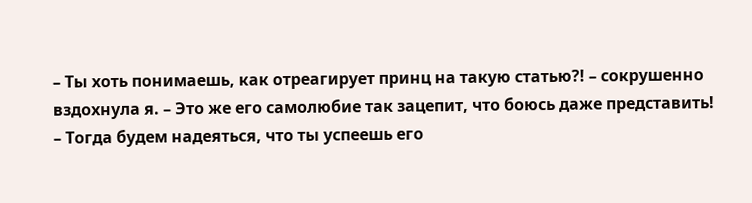– Ты хоть понимаешь, как отреагирует принц на такую статью?! – сокрушенно вздохнула я. – Это же его самолюбие так зацепит, что боюсь даже представить!
– Тогда будем надеяться, что ты успеешь его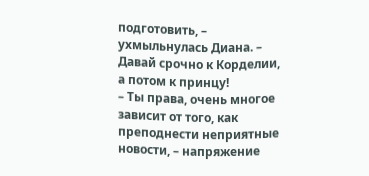подготовить, – ухмыльнулась Диана. – Давай срочно к Корделии, а потом к принцу!
– Ты права, очень многое зависит от того, как преподнести неприятные новости, – напряжение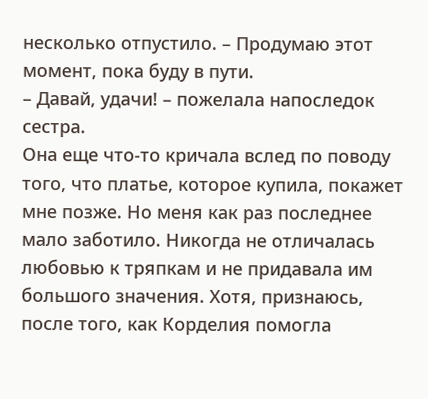несколько отпустило. – Продумаю этот момент, пока буду в пути.
– Давай, удачи! – пожелала напоследок сестра.
Она еще что-то кричала вслед по поводу того, что платье, которое купила, покажет мне позже. Но меня как раз последнее мало заботило. Никогда не отличалась любовью к тряпкам и не придавала им большого значения. Хотя, признаюсь, после того, как Корделия помогла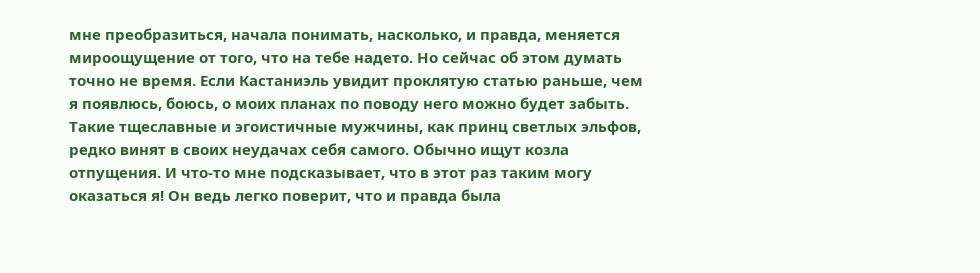мне преобразиться, начала понимать, насколько, и правда, меняется мироощущение от того, что на тебе надето. Но сейчас об этом думать точно не время. Если Кастаниэль увидит проклятую статью раньше, чем я появлюсь, боюсь, о моих планах по поводу него можно будет забыть. Такие тщеславные и эгоистичные мужчины, как принц светлых эльфов, редко винят в своих неудачах себя самого. Обычно ищут козла отпущения. И что-то мне подсказывает, что в этот раз таким могу оказаться я! Он ведь легко поверит, что и правда была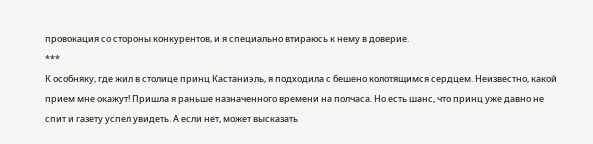провокация со стороны конкурентов, и я специально втираюсь к нему в доверие.
***
К особняку, где жил в столице принц Кастаниэль, я подходила с бешено колотящимся сердцем. Неизвестно, какой прием мне окажут! Пришла я раньше назначенного времени на полчаса. Но есть шанс, что принц уже давно не спит и газету успел увидеть. А если нет, может высказать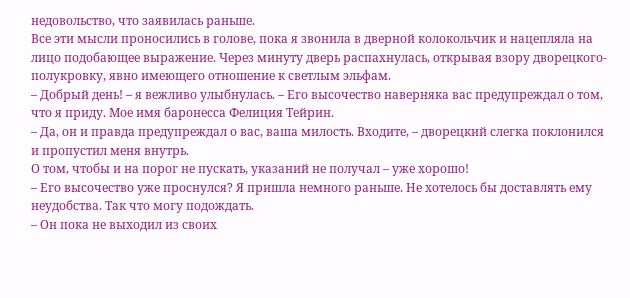недовольство, что заявилась раньше.
Все эти мысли проносились в голове, пока я звонила в дверной колокольчик и нацепляла на лицо подобающее выражение. Через минуту дверь распахнулась, открывая взору дворецкого-полукровку, явно имеющего отношение к светлым эльфам.
– Добрый день! – я вежливо улыбнулась. – Его высочество наверняка вас предупреждал о том, что я приду. Мое имя баронесса Фелиция Тейрин.
– Да, он и правда предупреждал о вас, ваша милость. Входите, – дворецкий слегка поклонился и пропустил меня внутрь.
О том, чтобы и на порог не пускать, указаний не получал – уже хорошо!
– Его высочество уже проснулся? Я пришла немного раньше. Не хотелось бы доставлять ему неудобства. Так что могу подождать.
– Он пока не выходил из своих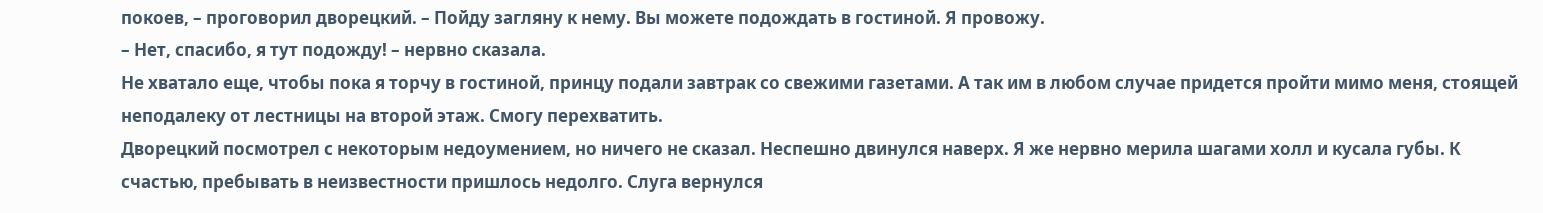покоев, – проговорил дворецкий. – Пойду загляну к нему. Вы можете подождать в гостиной. Я провожу.
– Нет, спасибо, я тут подожду! – нервно сказала.
Не хватало еще, чтобы пока я торчу в гостиной, принцу подали завтрак со свежими газетами. А так им в любом случае придется пройти мимо меня, стоящей неподалеку от лестницы на второй этаж. Смогу перехватить.
Дворецкий посмотрел с некоторым недоумением, но ничего не сказал. Неспешно двинулся наверх. Я же нервно мерила шагами холл и кусала губы. К счастью, пребывать в неизвестности пришлось недолго. Слуга вернулся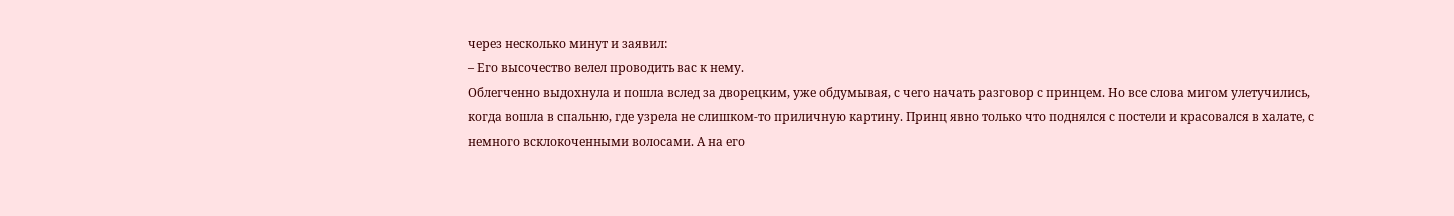через несколько минут и заявил:
– Его высочество велел проводить вас к нему.
Облегченно выдохнула и пошла вслед за дворецким, уже обдумывая, с чего начать разговор с принцем. Но все слова мигом улетучились, когда вошла в спальню, где узрела не слишком-то приличную картину. Принц явно только что поднялся с постели и красовался в халате, с немного всклокоченными волосами. А на его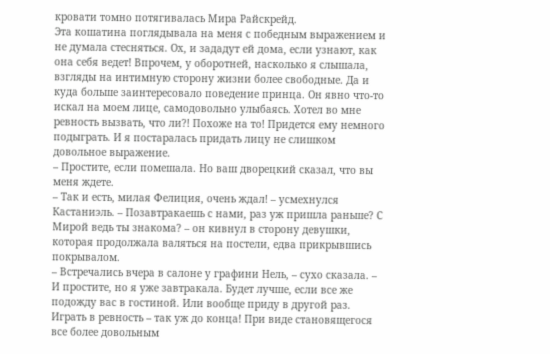кровати томно потягивалась Мира Райскрейд.
Эта кошатина поглядывала на меня с победным выражением и не думала стесняться. Ох, и зададут ей дома, если узнают, как она себя ведет! Впрочем, у оборотней, насколько я слышала, взгляды на интимную сторону жизни более свободные. Да и куда больше заинтересовало поведение принца. Он явно что-то искал на моем лице, самодовольно улыбаясь. Хотел во мне ревность вызвать, что ли?! Похоже на то! Придется ему немного подыграть. И я постаралась придать лицу не слишком довольное выражение.
– Простите, если помешала. Но ваш дворецкий сказал, что вы меня ждете.
– Так и есть, милая Фелиция, очень ждал! – усмехнулся Кастаниэль. – Позавтракаешь с нами, раз уж пришла раньше? С Мирой ведь ты знакома? – он кивнул в сторону девушки, которая продолжала валяться на постели, едва прикрывшись покрывалом.
– Встречались вчера в салоне у графини Нель, – сухо сказала. – И простите, но я уже завтракала. Будет лучше, если все же подожду вас в гостиной. Или вообще приду в другой раз.
Играть в ревность – так уж до конца! При виде становящегося все более довольным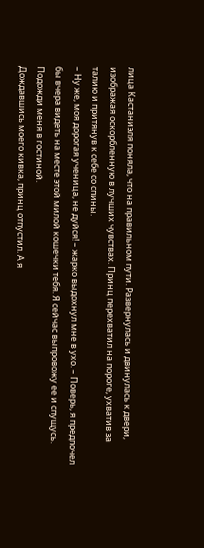лица Кастаниэля поняла, что на правильном пути. Развернулась и двинулась к двери, изображая оскорбленную в лучших чувствах. Принц перехватил на пороге, ухватив за талию и притянув к себе со спины.
– Ну же, моя дорогая ученица, не дуйся! – жарко выдохнул мне в ухо. – Поверь, я предпочел бы вчера видеть на месте этой милой кошечки тебя. Я сейчас выпровожу ее и спущусь. Подожди меня в гостиной.
Дождавшись моего кивка, принц отпустил. А я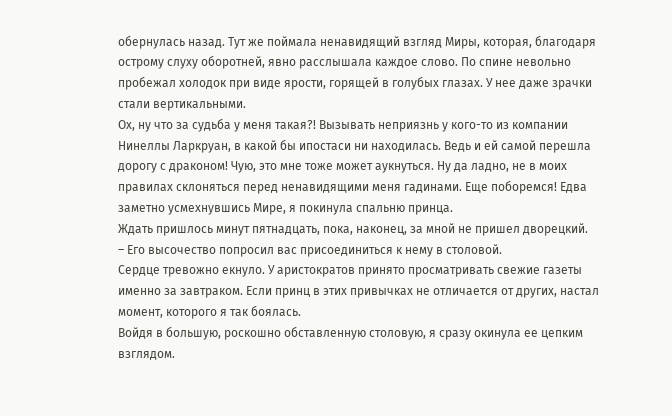обернулась назад. Тут же поймала ненавидящий взгляд Миры, которая, благодаря острому слуху оборотней, явно расслышала каждое слово. По спине невольно пробежал холодок при виде ярости, горящей в голубых глазах. У нее даже зрачки стали вертикальными.
Ох, ну что за судьба у меня такая?! Вызывать неприязнь у кого-то из компании Нинеллы Ларкруан, в какой бы ипостаси ни находилась. Ведь и ей самой перешла дорогу с драконом! Чую, это мне тоже может аукнуться. Ну да ладно, не в моих правилах склоняться перед ненавидящими меня гадинами. Еще поборемся! Едва заметно усмехнувшись Мире, я покинула спальню принца.
Ждать пришлось минут пятнадцать, пока, наконец, за мной не пришел дворецкий.
– Его высочество попросил вас присоединиться к нему в столовой.
Сердце тревожно екнуло. У аристократов принято просматривать свежие газеты именно за завтраком. Если принц в этих привычках не отличается от других, настал момент, которого я так боялась.
Войдя в большую, роскошно обставленную столовую, я сразу окинула ее цепким взглядом.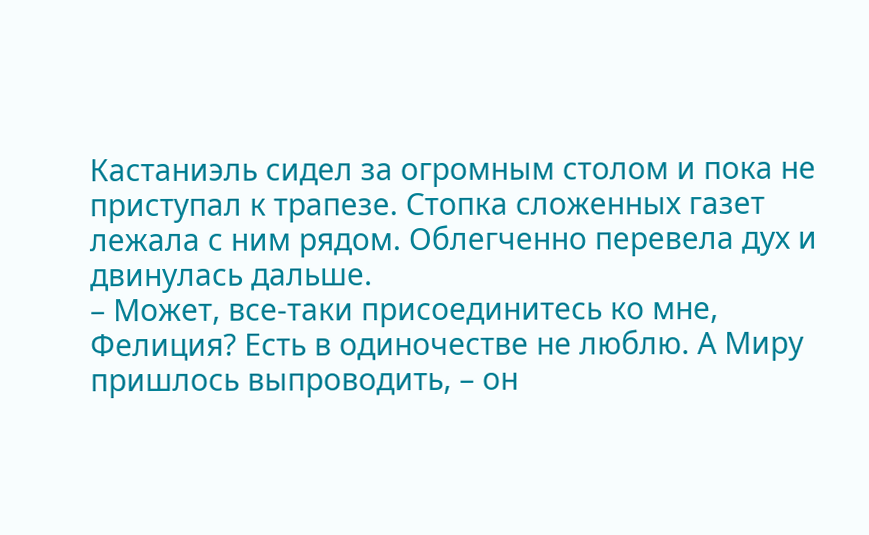Кастаниэль сидел за огромным столом и пока не приступал к трапезе. Стопка сложенных газет лежала с ним рядом. Облегченно перевела дух и двинулась дальше.
– Может, все-таки присоединитесь ко мне, Фелиция? Есть в одиночестве не люблю. А Миру пришлось выпроводить, – он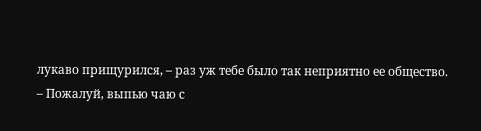лукаво прищурился, – раз уж тебе было так неприятно ее общество.
– Пожалуй, выпью чаю с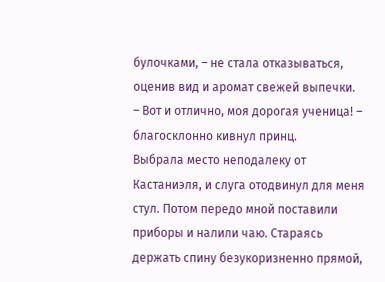булочками, – не стала отказываться, оценив вид и аромат свежей выпечки.
– Вот и отлично, моя дорогая ученица! – благосклонно кивнул принц.
Выбрала место неподалеку от Кастаниэля, и слуга отодвинул для меня стул. Потом передо мной поставили приборы и налили чаю. Стараясь держать спину безукоризненно прямой,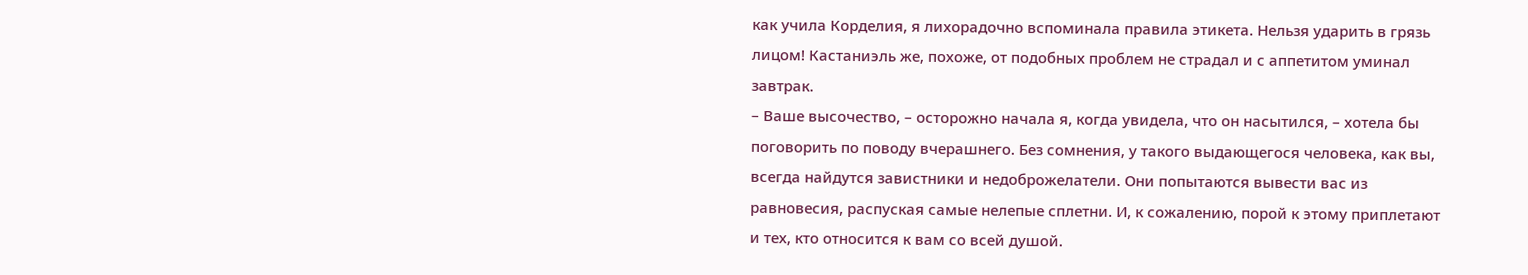как учила Корделия, я лихорадочно вспоминала правила этикета. Нельзя ударить в грязь лицом! Кастаниэль же, похоже, от подобных проблем не страдал и с аппетитом уминал завтрак.
– Ваше высочество, – осторожно начала я, когда увидела, что он насытился, – хотела бы поговорить по поводу вчерашнего. Без сомнения, у такого выдающегося человека, как вы, всегда найдутся завистники и недоброжелатели. Они попытаются вывести вас из равновесия, распуская самые нелепые сплетни. И, к сожалению, порой к этому приплетают и тех, кто относится к вам со всей душой.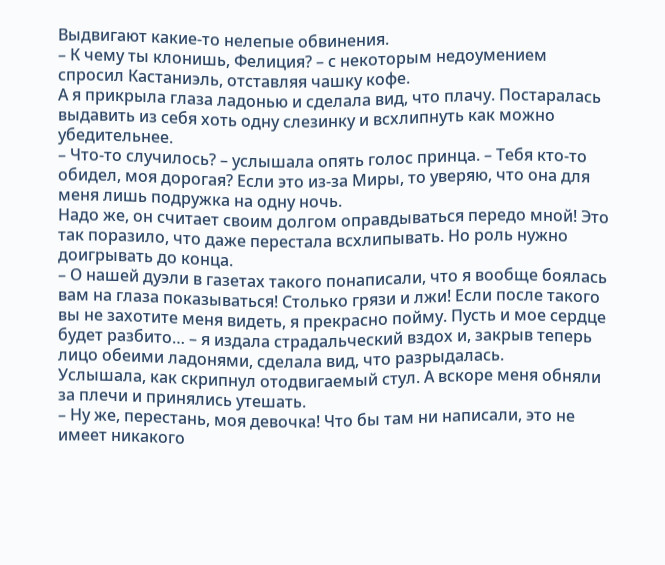Выдвигают какие-то нелепые обвинения.
– К чему ты клонишь, Фелиция? – с некоторым недоумением спросил Кастаниэль, отставляя чашку кофе.
А я прикрыла глаза ладонью и сделала вид, что плачу. Постаралась выдавить из себя хоть одну слезинку и всхлипнуть как можно убедительнее.
– Что-то случилось? – услышала опять голос принца. – Тебя кто-то обидел, моя дорогая? Если это из-за Миры, то уверяю, что она для меня лишь подружка на одну ночь.
Надо же, он считает своим долгом оправдываться передо мной! Это так поразило, что даже перестала всхлипывать. Но роль нужно доигрывать до конца.
– О нашей дуэли в газетах такого понаписали, что я вообще боялась вам на глаза показываться! Столько грязи и лжи! Если после такого вы не захотите меня видеть, я прекрасно пойму. Пусть и мое сердце будет разбито… – я издала страдальческий вздох и, закрыв теперь лицо обеими ладонями, сделала вид, что разрыдалась.
Услышала, как скрипнул отодвигаемый стул. А вскоре меня обняли за плечи и принялись утешать.
– Ну же, перестань, моя девочка! Что бы там ни написали, это не имеет никакого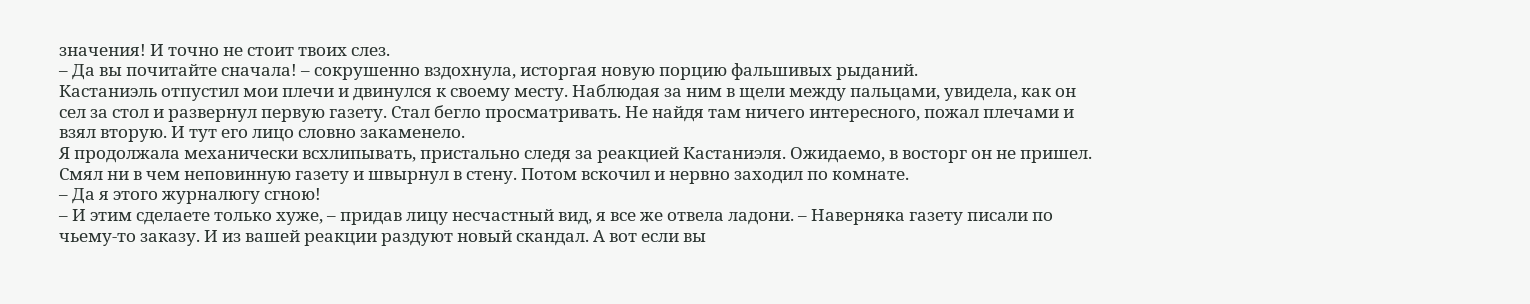значения! И точно не стоит твоих слез.
– Да вы почитайте сначала! – сокрушенно вздохнула, исторгая новую порцию фальшивых рыданий.
Кастаниэль отпустил мои плечи и двинулся к своему месту. Наблюдая за ним в щели между пальцами, увидела, как он сел за стол и развернул первую газету. Стал бегло просматривать. Не найдя там ничего интересного, пожал плечами и взял вторую. И тут его лицо словно закаменело.
Я продолжала механически всхлипывать, пристально следя за реакцией Кастаниэля. Ожидаемо, в восторг он не пришел. Смял ни в чем неповинную газету и швырнул в стену. Потом вскочил и нервно заходил по комнате.
– Да я этого журналюгу сгною!
– И этим сделаете только хуже, – придав лицу несчастный вид, я все же отвела ладони. – Наверняка газету писали по чьему-то заказу. И из вашей реакции раздуют новый скандал. А вот если вы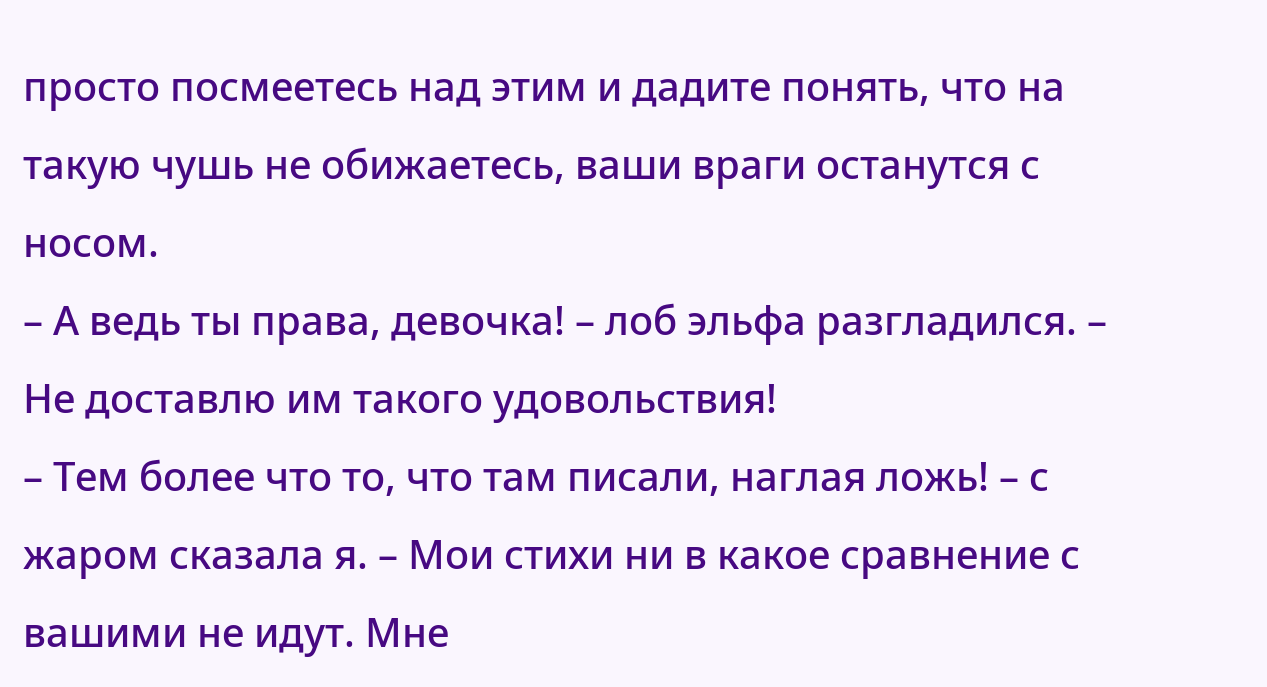просто посмеетесь над этим и дадите понять, что на такую чушь не обижаетесь, ваши враги останутся с носом.
– А ведь ты права, девочка! – лоб эльфа разгладился. – Не доставлю им такого удовольствия!
– Тем более что то, что там писали, наглая ложь! – с жаром сказала я. – Мои стихи ни в какое сравнение с вашими не идут. Мне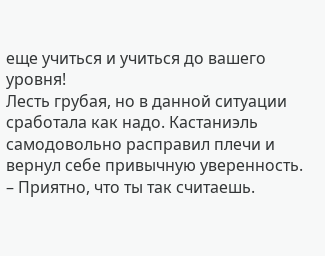еще учиться и учиться до вашего уровня!
Лесть грубая, но в данной ситуации сработала как надо. Кастаниэль самодовольно расправил плечи и вернул себе привычную уверенность.
– Приятно, что ты так считаешь.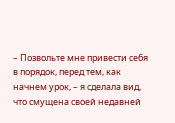– Позвольте мне привести себя в порядок, перед тем, как начнем урок, – я сделала вид, что смущена своей недавней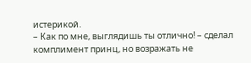истерикой.
– Как по мне, выглядишь ты отлично! – сделал комплимент принц, но возражать не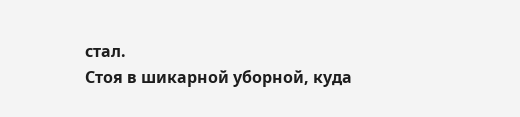стал.
Стоя в шикарной уборной, куда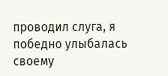проводил слуга, я победно улыбалась своему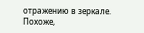отражению в зеркале. Похоже,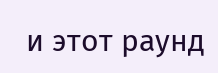и этот раунд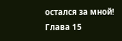остался за мной!
Глава 15